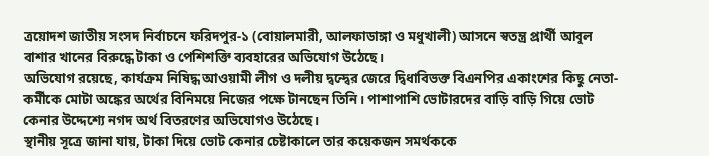ত্রয়োদশ জাতীয় সংসদ নির্বাচনে ফরিদপুর-১ (বোয়ালমারী, আলফাডাঙ্গা ও মধুখালী) আসনে স্বতন্ত্র প্রার্থী আবুল বাশার খানের বিরুদ্ধে টাকা ও পেশিশক্তি ব্যবহারের অভিযোগ উঠেছে।
অভিযোগ রয়েছে, কার্যক্রম নিষিদ্ধ আওয়ামী লীগ ও দলীয় দ্বন্দ্বের জেরে দ্বিধাবিভক্ত বিএনপির একাংশের কিছু নেতা-কর্মীকে মোটা অঙ্কের অর্থের বিনিময়ে নিজের পক্ষে টানছেন তিনি। পাশাপাশি ভোটারদের বাড়ি বাড়ি গিয়ে ভোট কেনার উদ্দেশ্যে নগদ অর্থ বিতরণের অভিযোগও উঠেছে।
স্থানীয় সূত্রে জানা যায়, টাকা দিয়ে ভোট কেনার চেষ্টাকালে তার কয়েকজন সমর্থককে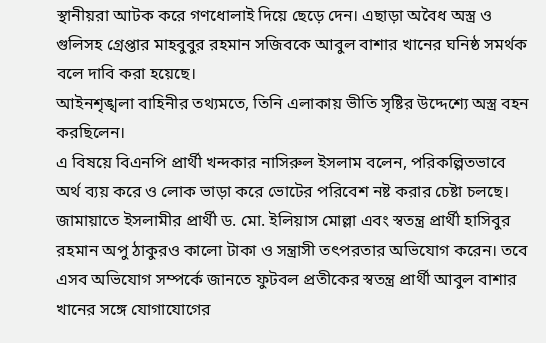স্থানীয়রা আটক করে গণধোলাই দিয়ে ছেড়ে দেন। এছাড়া অবৈধ অস্ত্র ও গুলিসহ গ্রেপ্তার মাহবুবুর রহমান সজিবকে আবুল বাশার খানের ঘনিষ্ঠ সমর্থক বলে দাবি করা হয়েছে।
আইনশৃঙ্খলা বাহিনীর তথ্যমতে, তিনি এলাকায় ভীতি সৃষ্টির উদ্দেশ্যে অস্ত্র বহন করছিলেন।
এ বিষয়ে বিএনপি প্রার্থী খন্দকার নাসিরুল ইসলাম বলেন, পরিকল্পিতভাবে অর্থ ব্যয় করে ও লোক ভাড়া করে ভোটের পরিবেশ নষ্ট করার চেষ্টা চলছে। জামায়াতে ইসলামীর প্রার্থী ড. মো. ইলিয়াস মোল্লা এবং স্বতন্ত্র প্রার্থী হাসিবুর রহমান অপু ঠাকুরও কালো টাকা ও সন্ত্রাসী তৎপরতার অভিযোগ করেন। তবে এসব অভিযোগ সম্পর্কে জানতে ফুটবল প্রতীকের স্বতন্ত্র প্রার্থী আবুল বাশার খানের সঙ্গে যোগাযোগের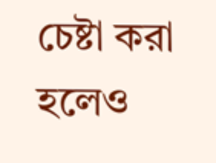চেষ্টা করা হলেও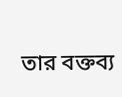তার বক্তব্য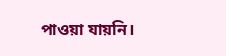পাওয়া যায়নি।